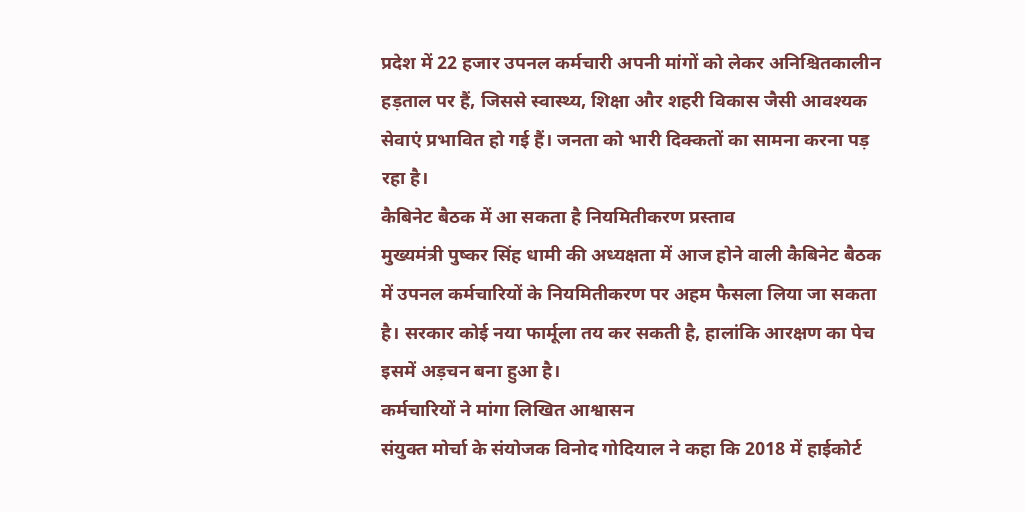प्रदेश में 22 हजार उपनल कर्मचारी अपनी मांगों को लेकर अनिश्चितकालीन हड़ताल पर हैं, जिससे स्वास्थ्य, शिक्षा और शहरी विकास जैसी आवश्यक सेवाएं प्रभावित हो गई हैं। जनता को भारी दिक्कतों का सामना करना पड़ रहा है।
कैबिनेट बैठक में आ सकता है नियमितीकरण प्रस्ताव
मुख्यमंत्री पुष्कर सिंह धामी की अध्यक्षता में आज होने वाली कैबिनेट बैठक में उपनल कर्मचारियों के नियमितीकरण पर अहम फैसला लिया जा सकता है। सरकार कोई नया फार्मूला तय कर सकती है, हालांकि आरक्षण का पेच इसमें अड़चन बना हुआ है।
कर्मचारियों ने मांगा लिखित आश्वासन
संयुक्त मोर्चा के संयोजक विनोद गोदियाल ने कहा कि 2018 में हाईकोर्ट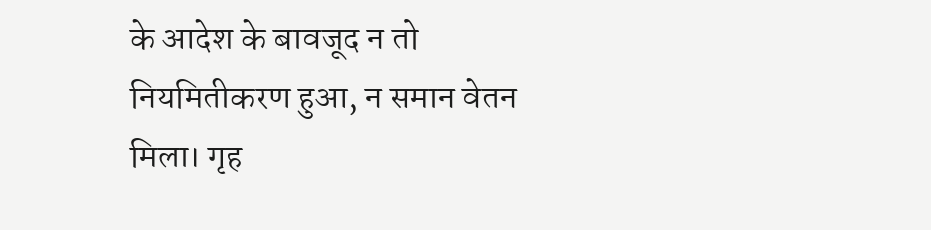के आदेश के बावजूद न तो नियमितीकरण हुआ, न समान वेतन मिला। गृह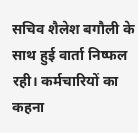सचिव शैलेश बगौली के साथ हुई वार्ता निष्फल रही। कर्मचारियों का कहना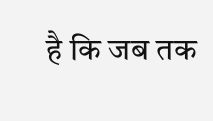है कि जब तक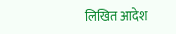लिखित आदेश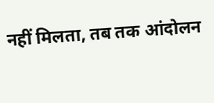नहीं मिलता, तब तक आंदोलन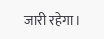जारी रहेगा।